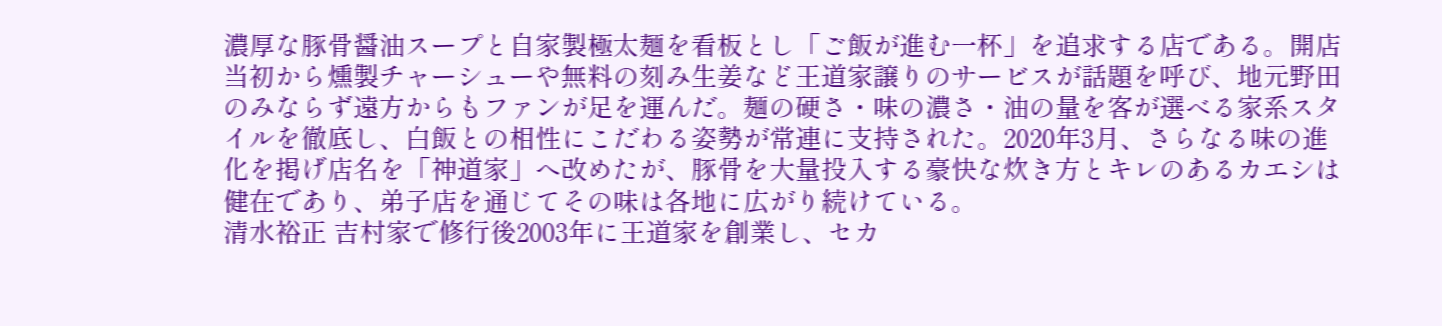濃厚な豚骨醤油スープと自家製極太麺を看板とし「ご飯が進む一杯」を追求する店である。開店当初から燻製チャーシューや無料の刻み生姜など王道家譲りのサービスが話題を呼び、地元野田のみならず遠方からもファンが足を運んだ。麺の硬さ・味の濃さ・油の量を客が選べる家系スタイルを徹底し、白飯との相性にこだわる姿勢が常連に支持された。2020年3月、さらなる味の進化を掲げ店名を「神道家」へ改めたが、豚骨を大量投入する豪快な炊き方とキレのあるカエシは健在であり、弟子店を通じてその味は各地に広がり続けている。
清水裕正 吉村家で修行後2003年に王道家を創業し、セカ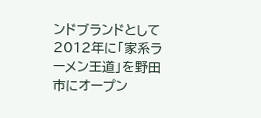ンドブランドとして2012年に「家系ラーメン王道」を野田市にオープン